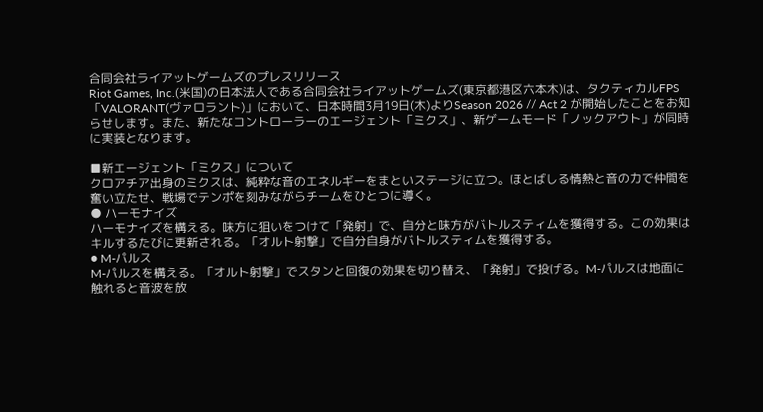合同会社ライアットゲームズのプレスリリース
Riot Games, Inc.(米国)の日本法人である合同会社ライアットゲームズ(東京都港区六本木)は、タクティカルFPS「VALORANT(ヴァロラント)」において、日本時間3月19日(木)よりSeason 2026 // Act 2 が開始したことをお知らせします。また、新たなコントローラーのエージェント「ミクス」、新ゲームモード「ノックアウト」が同時に実装となります。

■新エージェント「ミクス」について
クロアチア出身のミクスは、純粋な音のエネルギーをまといステージに立つ。ほとばしる情熱と音の力で仲間を奮い立たせ、戦場でテンポを刻みながらチームをひとつに導く。
● ハーモナイズ
ハーモナイズを構える。味方に狙いをつけて「発射」で、自分と味方がバトルスティムを獲得する。この効果はキルするたびに更新される。「オルト射撃」で自分自身がバトルスティムを獲得する。
● M-パルス
M-パルスを構える。「オルト射撃」でスタンと回復の効果を切り替え、「発射」で投げる。M-パルスは地面に触れると音波を放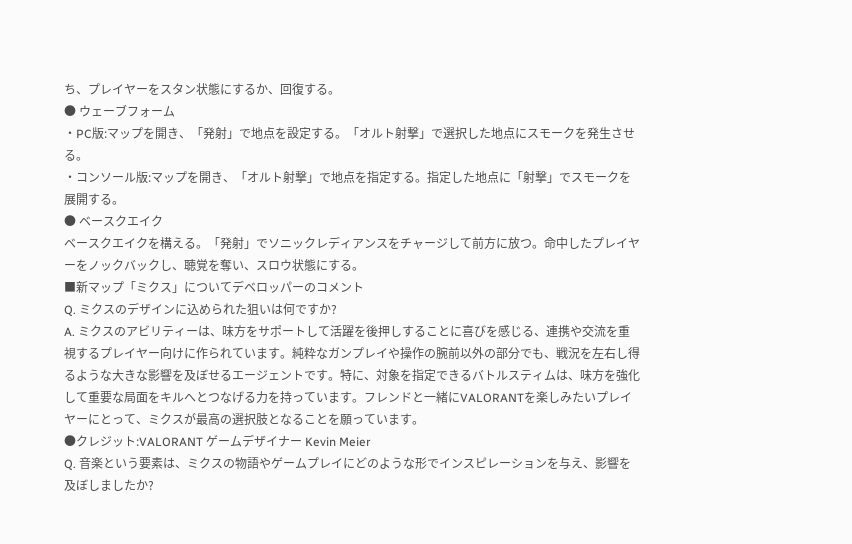ち、プレイヤーをスタン状態にするか、回復する。
● ウェーブフォーム
・PC版:マップを開き、「発射」で地点を設定する。「オルト射撃」で選択した地点にスモークを発生させる。
・コンソール版:マップを開き、「オルト射撃」で地点を指定する。指定した地点に「射撃」でスモークを展開する。
● ベースクエイク
ベースクエイクを構える。「発射」でソニックレディアンスをチャージして前方に放つ。命中したプレイヤーをノックバックし、聴覚を奪い、スロウ状態にする。
■新マップ「ミクス」についてデベロッパーのコメント
Q. ミクスのデザインに込められた狙いは何ですか?
A. ミクスのアビリティーは、味方をサポートして活躍を後押しすることに喜びを感じる、連携や交流を重視するプレイヤー向けに作られています。純粋なガンプレイや操作の腕前以外の部分でも、戦況を左右し得るような大きな影響を及ぼせるエージェントです。特に、対象を指定できるバトルスティムは、味方を強化して重要な局面をキルへとつなげる力を持っています。フレンドと一緒にVALORANTを楽しみたいプレイヤーにとって、ミクスが最高の選択肢となることを願っています。
●クレジット:VALORANT ゲームデザイナー Kevin Meier
Q. 音楽という要素は、ミクスの物語やゲームプレイにどのような形でインスピレーションを与え、影響を及ぼしましたか?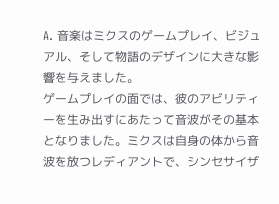A. 音楽はミクスのゲームプレイ、ビジュアル、そして物語のデザインに大きな影響を与えました。
ゲームプレイの面では、彼のアビリティーを生み出すにあたって音波がその基本となりました。ミクスは自身の体から音波を放つレディアントで、シンセサイザ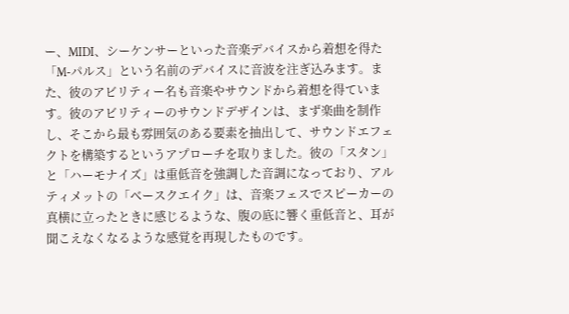ー、MIDI、シーケンサーといった音楽デバイスから着想を得た「M-パルス」という名前のデバイスに音波を注ぎ込みます。また、彼のアビリティー名も音楽やサウンドから着想を得ています。彼のアビリティーのサウンドデザインは、まず楽曲を制作し、そこから最も雰囲気のある要素を抽出して、サウンドエフェクトを構築するというアプローチを取りました。彼の「スタン」と「ハーモナイズ」は重低音を強調した音調になっており、アルティメットの「ベースクエイク」は、音楽フェスでスピーカーの真横に立ったときに感じるような、腹の底に響く重低音と、耳が聞こえなくなるような感覚を再現したものです。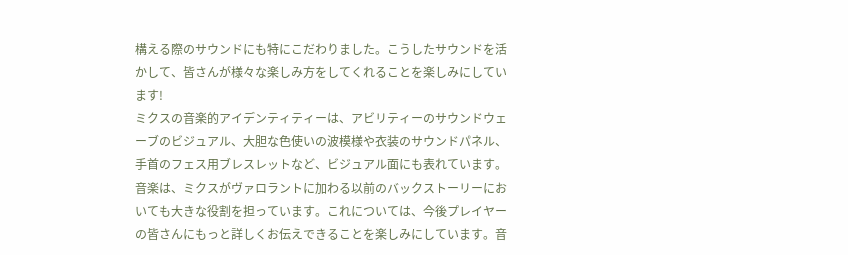構える際のサウンドにも特にこだわりました。こうしたサウンドを活かして、皆さんが様々な楽しみ方をしてくれることを楽しみにしています!
ミクスの音楽的アイデンティティーは、アビリティーのサウンドウェーブのビジュアル、大胆な色使いの波模様や衣装のサウンドパネル、手首のフェス用ブレスレットなど、ビジュアル面にも表れています。音楽は、ミクスがヴァロラントに加わる以前のバックストーリーにおいても大きな役割を担っています。これについては、今後プレイヤーの皆さんにもっと詳しくお伝えできることを楽しみにしています。音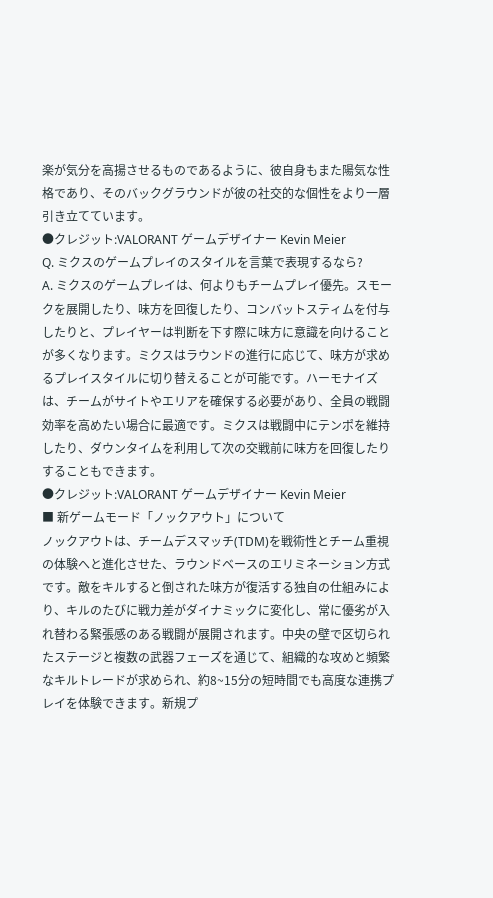楽が気分を高揚させるものであるように、彼自身もまた陽気な性格であり、そのバックグラウンドが彼の社交的な個性をより一層引き立てています。
●クレジット:VALORANT ゲームデザイナー Kevin Meier
Q. ミクスのゲームプレイのスタイルを言葉で表現するなら?
A. ミクスのゲームプレイは、何よりもチームプレイ優先。スモークを展開したり、味方を回復したり、コンバットスティムを付与したりと、プレイヤーは判断を下す際に味方に意識を向けることが多くなります。ミクスはラウンドの進行に応じて、味方が求めるプレイスタイルに切り替えることが可能です。ハーモナイズは、チームがサイトやエリアを確保する必要があり、全員の戦闘効率を高めたい場合に最適です。ミクスは戦闘中にテンポを維持したり、ダウンタイムを利用して次の交戦前に味方を回復したりすることもできます。
●クレジット:VALORANT ゲームデザイナー Kevin Meier
■ 新ゲームモード「ノックアウト」について
ノックアウトは、チームデスマッチ(TDM)を戦術性とチーム重視の体験へと進化させた、ラウンドベースのエリミネーション方式です。敵をキルすると倒された味方が復活する独自の仕組みにより、キルのたびに戦力差がダイナミックに変化し、常に優劣が入れ替わる緊張感のある戦闘が展開されます。中央の壁で区切られたステージと複数の武器フェーズを通じて、組織的な攻めと頻繁なキルトレードが求められ、約8~15分の短時間でも高度な連携プレイを体験できます。新規プ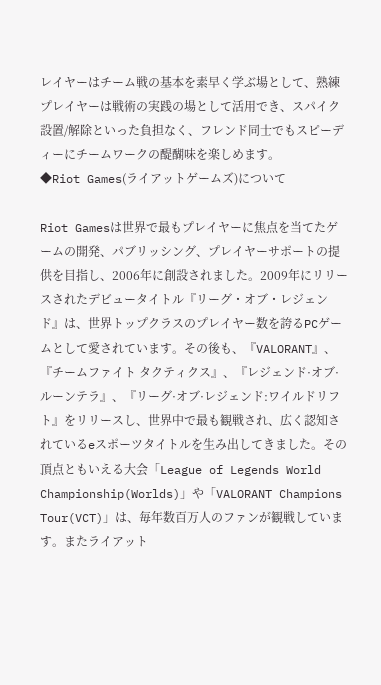レイヤーはチーム戦の基本を素早く学ぶ場として、熟練プレイヤーは戦術の実践の場として活用でき、スパイク設置/解除といった負担なく、フレンド同士でもスピーディーにチームワークの醍醐味を楽しめます。
◆Riot Games(ライアットゲームズ)について

Riot Gamesは世界で最もプレイヤーに焦点を当てたゲームの開発、パブリッシング、プレイヤーサポートの提供を目指し、2006年に創設されました。2009年にリリースされたデビュータイトル『リーグ・オブ・レジェンド』は、世界トップクラスのプレイヤー数を誇るPCゲームとして愛されています。その後も、『VALORANT』、『チームファイト タクティクス』、『レジェンド·オブ·ルーンテラ』、『リーグ·オブ·レジェンド:ワイルドリフト』をリリースし、世界中で最も観戦され、広く認知されているeスポーツタイトルを生み出してきました。その頂点ともいえる大会「League of Legends World Championship(Worlds)」や「VALORANT Champions Tour(VCT)」は、毎年数百万人のファンが観戦しています。またライアット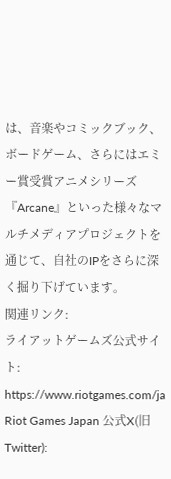は、音楽やコミックブック、ボードゲーム、さらにはエミー賞受賞アニメシリーズ『Arcane』といった様々なマルチメディアプロジェクトを通じて、自社のIPをさらに深く掘り下げています。
関連リンク:
ライアットゲームズ公式サイト: https://www.riotgames.com/ja
Riot Games Japan 公式X(旧Twitter):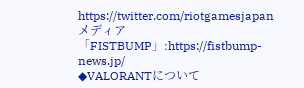https://twitter.com/riotgamesjapan
メディア「FISTBUMP」:https://fistbump-news.jp/
◆VALORANTについて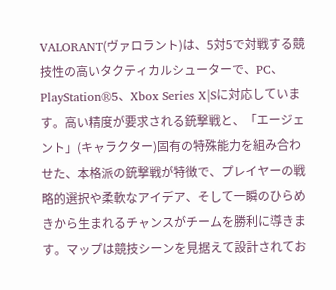VALORANT(ヴァロラント)は、5対5で対戦する競技性の高いタクティカルシューターで、PC、PlayStation®5、Xbox Series X|Sに対応しています。高い精度が要求される銃撃戦と、「エージェント」(キャラクター)固有の特殊能力を組み合わせた、本格派の銃撃戦が特徴で、プレイヤーの戦略的選択や柔軟なアイデア、そして一瞬のひらめきから生まれるチャンスがチームを勝利に導きます。マップは競技シーンを見据えて設計されてお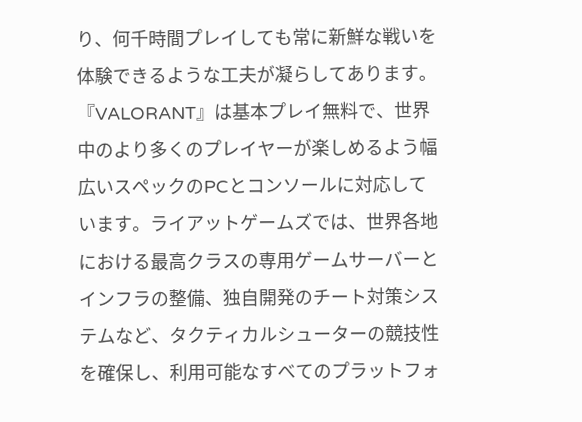り、何千時間プレイしても常に新鮮な戦いを体験できるような工夫が凝らしてあります。
『VALORANT』は基本プレイ無料で、世界中のより多くのプレイヤーが楽しめるよう幅広いスペックのPCとコンソールに対応しています。ライアットゲームズでは、世界各地における最高クラスの専用ゲームサーバーとインフラの整備、独自開発のチート対策システムなど、タクティカルシューターの競技性を確保し、利用可能なすべてのプラットフォ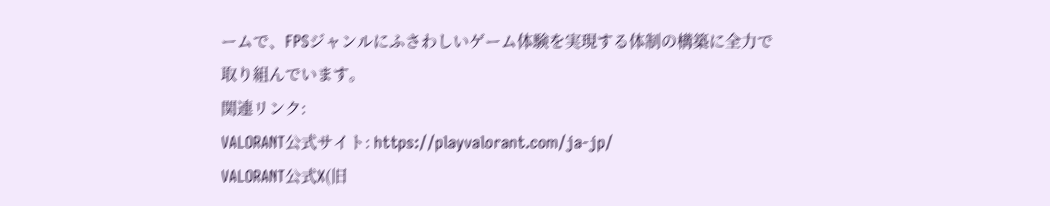ームで、FPSジャンルにふさわしいゲーム体験を実現する体制の構築に全力で取り組んでいます。
関連リンク:
VALORANT公式サイト: https://playvalorant.com/ja-jp/
VALORANT公式X(旧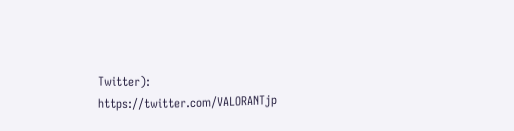Twitter): https://twitter.com/VALORANTjp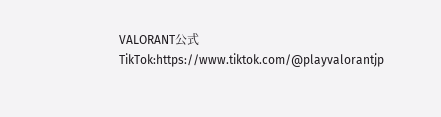VALORANT公式TikTok:https://www.tiktok.com/@playvalorantjp